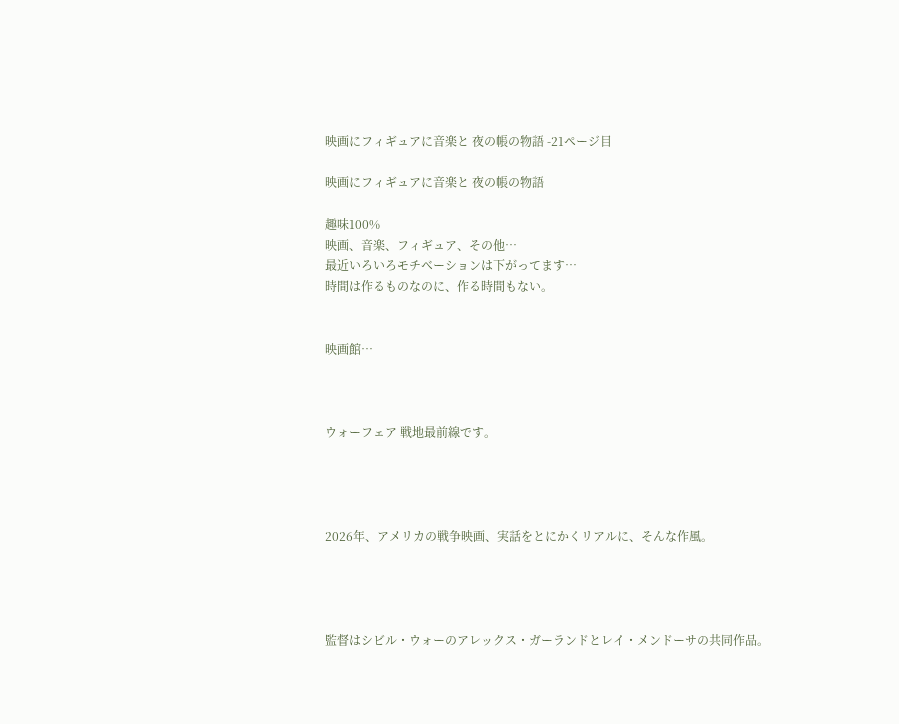映画にフィギュアに音楽と 夜の帳の物語 -21ページ目

映画にフィギュアに音楽と 夜の帳の物語

趣味100%
映画、音楽、フィギュア、その他…
最近いろいろモチベーションは下がってます…
時間は作るものなのに、作る時間もない。


映画館…



ウォーフェア 戦地最前線です。




2026年、アメリカの戦争映画、実話をとにかくリアルに、そんな作風。




監督はシビル・ウォーのアレックス・ガーランドとレイ・メンドーサの共同作品。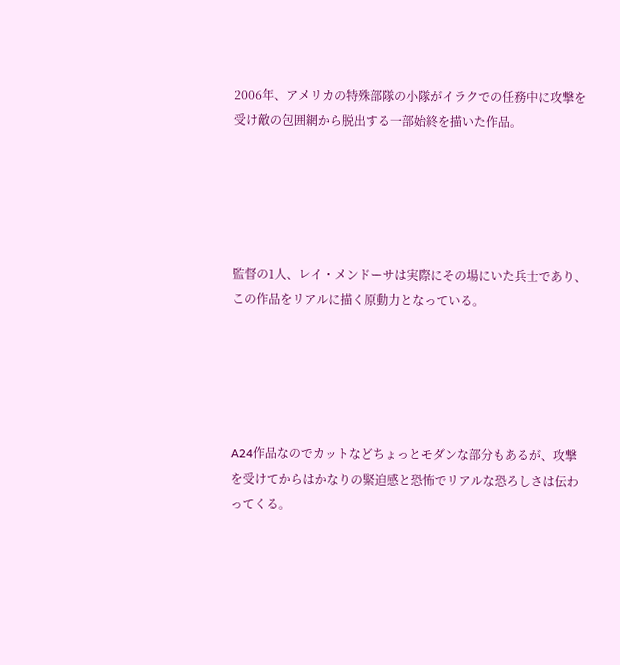2006年、アメリカの特殊部隊の小隊がイラクでの任務中に攻撃を受け敵の包囲網から脱出する一部始終を描いた作品。





監督の1人、レイ・メンドーサは実際にその場にいた兵士であり、この作品をリアルに描く原動力となっている。





A24作品なのでカットなどちょっとモダンな部分もあるが、攻撃を受けてからはかなりの緊迫感と恐怖でリアルな恐ろしさは伝わってくる。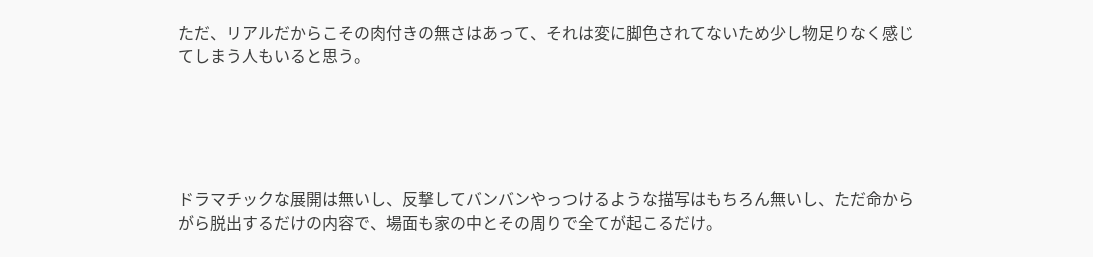ただ、リアルだからこその肉付きの無さはあって、それは変に脚色されてないため少し物足りなく感じてしまう人もいると思う。





ドラマチックな展開は無いし、反撃してバンバンやっつけるような描写はもちろん無いし、ただ命からがら脱出するだけの内容で、場面も家の中とその周りで全てが起こるだけ。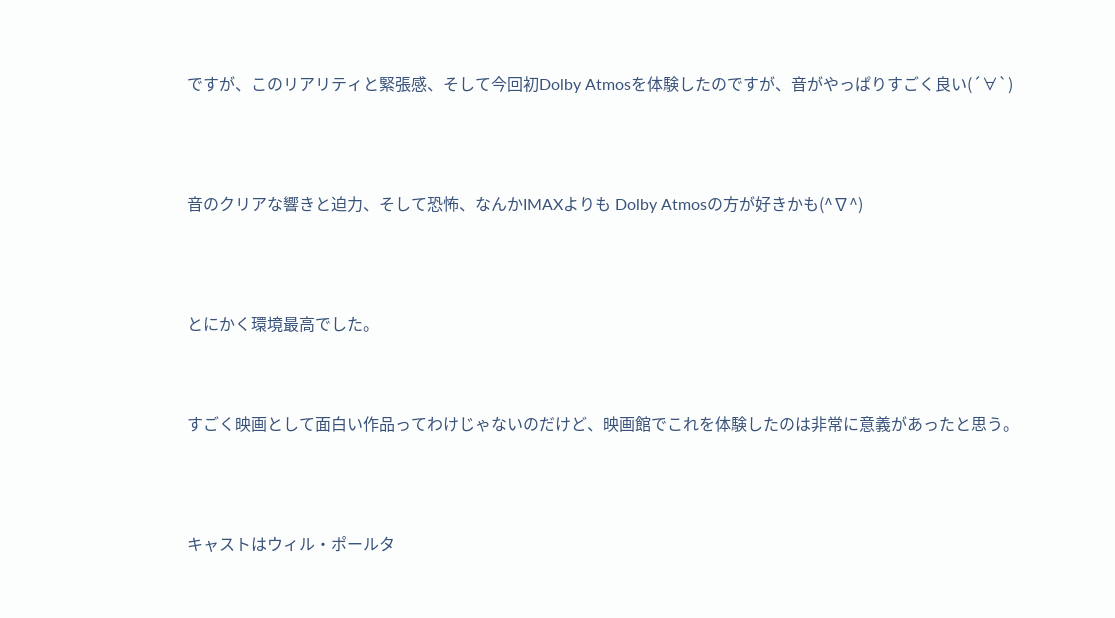ですが、このリアリティと緊張感、そして今回初Dolby Atmosを体験したのですが、音がやっぱりすごく良い(´∀`)





音のクリアな響きと迫力、そして恐怖、なんかIMAXよりも Dolby Atmosの方が好きかも(^∇^)





とにかく環境最高でした。




すごく映画として面白い作品ってわけじゃないのだけど、映画館でこれを体験したのは非常に意義があったと思う。





キャストはウィル・ポールタ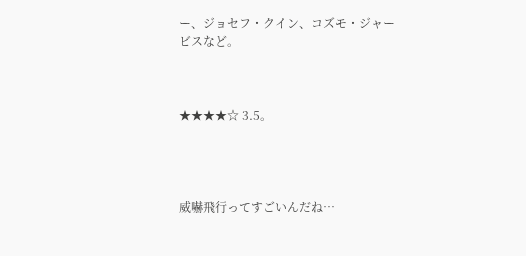ー、ジョセフ・クイン、コズモ・ジャービスなど。



★★★★☆ 3.5。




威嚇飛行ってすごいんだね…